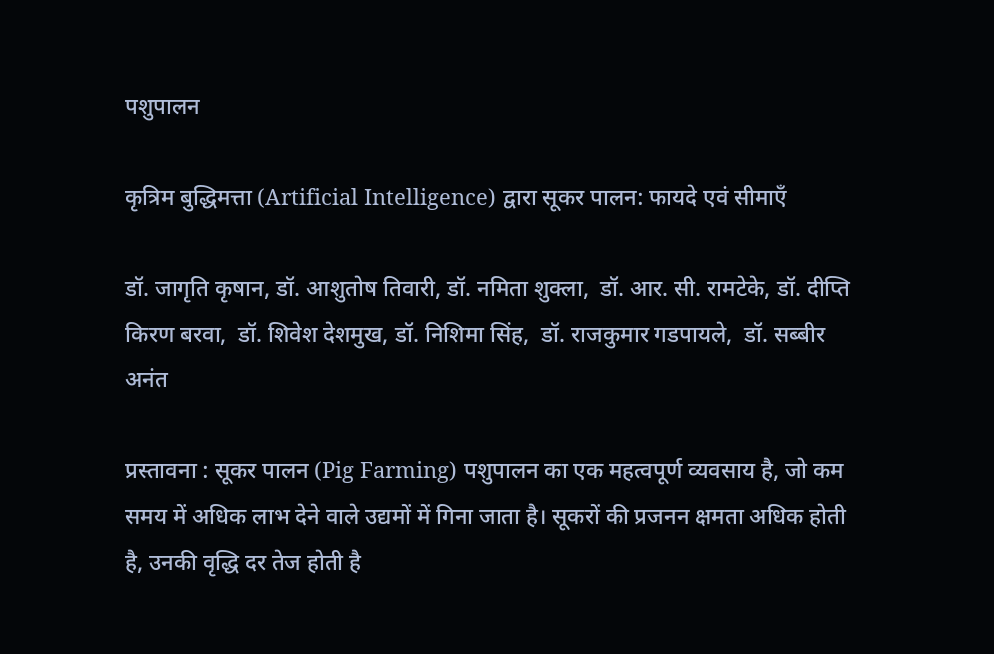पशुपालन

कृत्रिम बुद्धिमत्ता (Artificial Intelligence) द्वारा सूकर पालन: फायदे एवं सीमाएँ

डॉ. जागृति कृषान, डॉ. आशुतोष तिवारी, डॉ. नमिता शुक्ला,  डॉ. आर. सी. रामटेके, डॉ. दीप्ति किरण बरवा,  डॉ. शिवेश देशमुख, डॉ. निशिमा सिंह,  डॉ. राजकुमार गडपायले,  डॉ. सब्बीर अनंत

प्रस्तावना : सूकर पालन (Pig Farming) पशुपालन का एक महत्वपूर्ण व्यवसाय है, जो कम समय में अधिक लाभ देने वाले उद्यमों में गिना जाता है। सूकरों की प्रजनन क्षमता अधिक होती है, उनकी वृद्धि दर तेज होती है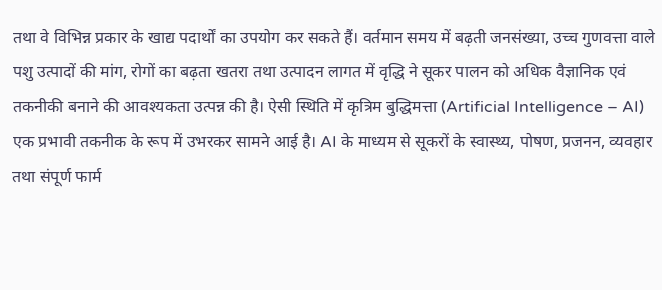तथा वे विभिन्न प्रकार के खाद्य पदार्थों का उपयोग कर सकते हैं। वर्तमान समय में बढ़ती जनसंख्या, उच्च गुणवत्ता वाले पशु उत्पादों की मांग, रोगों का बढ़ता खतरा तथा उत्पादन लागत में वृद्धि ने सूकर पालन को अधिक वैज्ञानिक एवं तकनीकी बनाने की आवश्यकता उत्पन्न की है। ऐसी स्थिति में कृत्रिम बुद्धिमत्ता (Artificial Intelligence – AI) एक प्रभावी तकनीक के रूप में उभरकर सामने आई है। AI के माध्यम से सूकरों के स्वास्थ्य, पोषण, प्रजनन, व्यवहार तथा संपूर्ण फार्म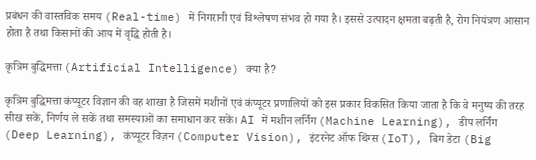प्रबंधन की वास्तविक समय (Real-time) में निगरानी एवं विश्लेषण संभव हो गया है। इससे उत्पादन क्षमता बढ़ती है, रोग नियंत्रण आसान होता है तथा किसानों की आय में वृद्धि होती है।

कृत्रिम बुद्धिमत्ता (Artificial Intelligence) क्या है?

कृत्रिम बुद्धिमत्ता कंप्यूटर विज्ञान की वह शाखा है जिसमें मशीनों एवं कंप्यूटर प्रणालियों को इस प्रकार विकसित किया जाता है कि वे मनुष्य की तरह सीख सकें, निर्णय ले सकें तथा समस्याओं का समाधान कर सकें। AI में मशीन लर्निंग (Machine Learning), डीप लर्निंग (Deep Learning), कंप्यूटर विज़न (Computer Vision), इंटरनेट ऑफ थिंग्स (IoT), बिग डेटा (Big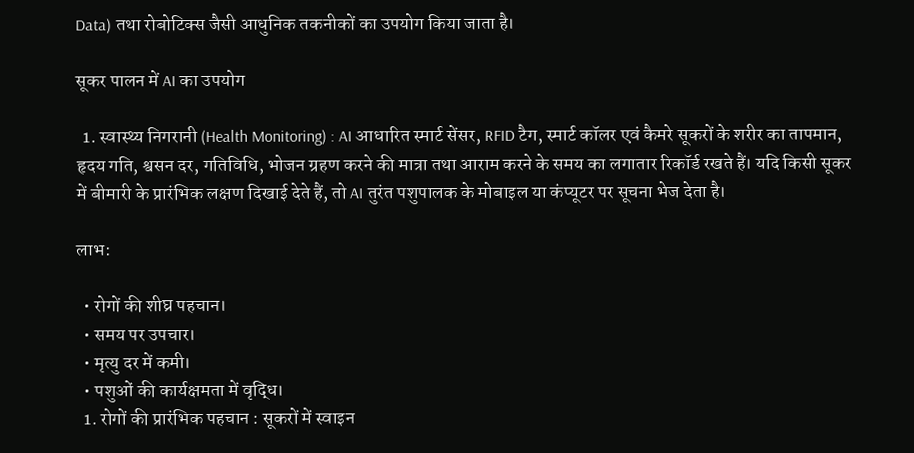Data) तथा रोबोटिक्स जैसी आधुनिक तकनीकों का उपयोग किया जाता है।

सूकर पालन में AI का उपयोग

  1. स्वास्थ्य निगरानी (Health Monitoring) : AI आधारित स्मार्ट सेंसर, RFID टैग, स्मार्ट कॉलर एवं कैमरे सूकरों के शरीर का तापमान, हृदय गति, श्वसन दर, गतिविधि, भोजन ग्रहण करने की मात्रा तथा आराम करने के समय का लगातार रिकॉर्ड रखते हैं। यदि किसी सूकर में बीमारी के प्रारंभिक लक्षण दिखाई देते हैं, तो AI तुरंत पशुपालक के मोबाइल या कंप्यूटर पर सूचना भेज देता है।

लाभ:

  • रोगों की शीघ्र पहचान।
  • समय पर उपचार।
  • मृत्यु दर में कमी।
  • पशुओं की कार्यक्षमता में वृद्धि।
  1. रोगों की प्रारंभिक पहचान : सूकरों में स्वाइन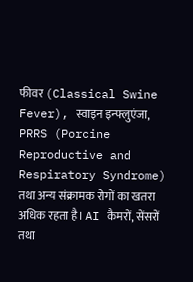फीवर (Classical Swine Fever), स्वाइन इन्फ्लुएंजा, PRRS (Porcine Reproductive and Respiratory Syndrome) तथा अन्य संक्रामक रोगों का खतरा अधिक रहता है। AI कैमरों, सेंसरों तथा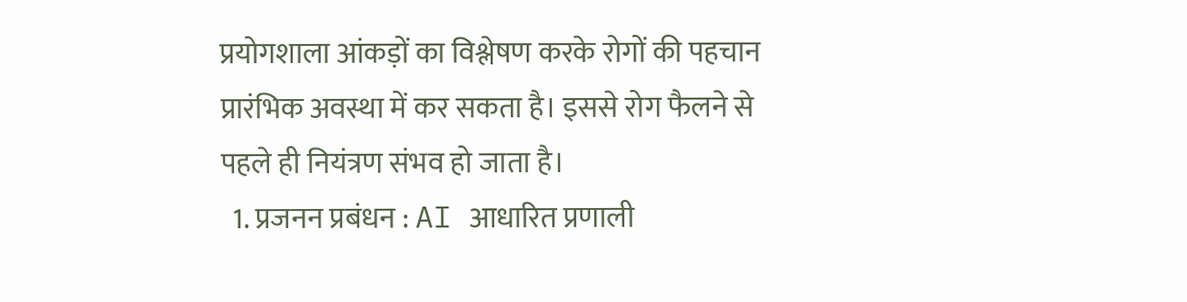प्रयोगशाला आंकड़ों का विश्लेषण करके रोगों की पहचान प्रारंभिक अवस्था में कर सकता है। इससे रोग फैलने से पहले ही नियंत्रण संभव हो जाता है।
  1. प्रजनन प्रबंधन : AI आधारित प्रणाली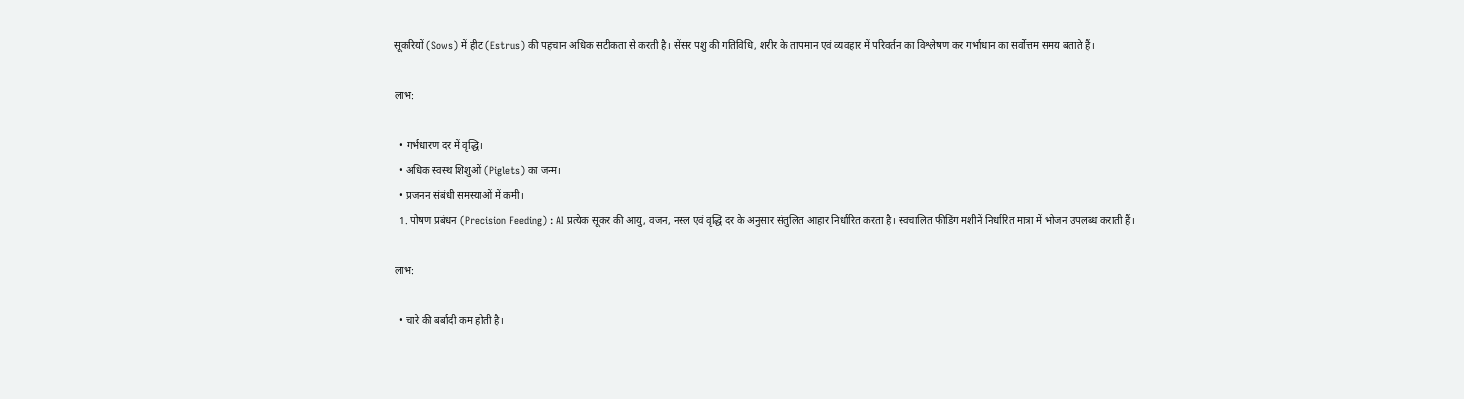सूकरियों (Sows) में हीट (Estrus) की पहचान अधिक सटीकता से करती है। सेंसर पशु की गतिविधि, शरीर के तापमान एवं व्यवहार में परिवर्तन का विश्लेषण कर गर्भाधान का सर्वोत्तम समय बताते हैं।

लाभ:

  • गर्भधारण दर में वृद्धि।
  • अधिक स्वस्थ शिशुओं (Piglets) का जन्म।
  • प्रजनन संबंधी समस्याओं में कमी।
  1. पोषण प्रबंधन (Precision Feeding) : AI प्रत्येक सूकर की आयु, वजन, नस्ल एवं वृद्धि दर के अनुसार संतुलित आहार निर्धारित करता है। स्वचालित फीडिंग मशीनें निर्धारित मात्रा में भोजन उपलब्ध कराती हैं।

लाभ:

  • चारे की बर्बादी कम होती है।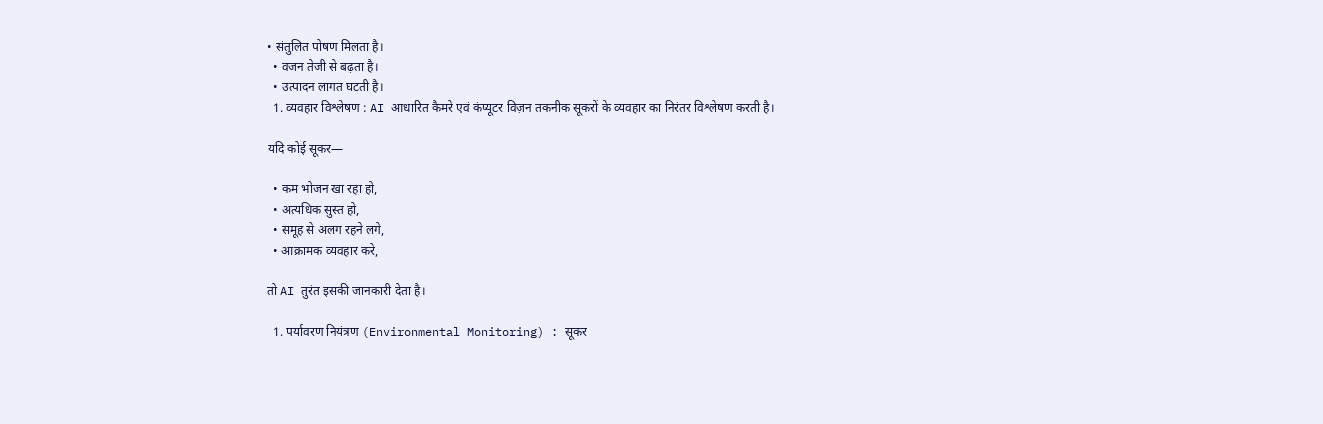• संतुलित पोषण मिलता है।
  • वजन तेजी से बढ़ता है।
  • उत्पादन लागत घटती है।
  1. व्यवहार विश्लेषण : AI आधारित कैमरे एवं कंप्यूटर विज़न तकनीक सूकरों के व्यवहार का निरंतर विश्लेषण करती है।

यदि कोई सूकर—

  • कम भोजन खा रहा हो,
  • अत्यधिक सुस्त हो,
  • समूह से अलग रहने लगे,
  • आक्रामक व्यवहार करे,

तो AI तुरंत इसकी जानकारी देता है।

  1. पर्यावरण नियंत्रण (Environmental Monitoring) : सूकर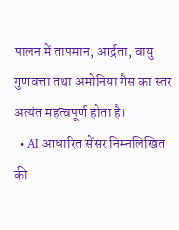पालन में तापमान, आर्द्रता, वायु गुणवत्ता तथा अमोनिया गैस का स्तर अत्यंत महत्वपूर्ण होता है।
  • AI आधारित सेंसर निम्नलिखित की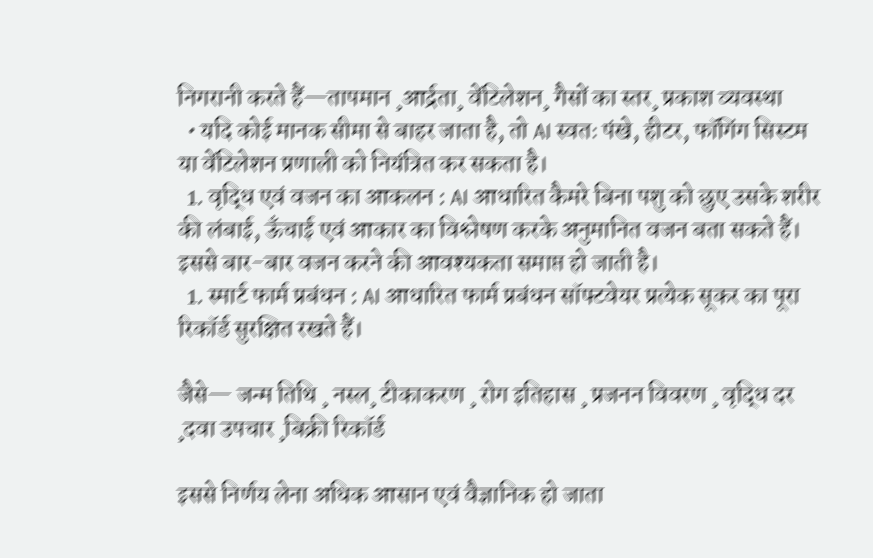निगरानी करते हैं—तापमान ¸आर्द्रता¸ वेंटिलेशन¸ गैसों का स्तर¸ प्रकाश व्यवस्था
  • यदि कोई मानक सीमा से बाहर जाता है, तो AI स्वतः पंखे, हीटर, फॉगिंग सिस्टम या वेंटिलेशन प्रणाली को नियंत्रित कर सकता है।
  1. वृद्धि एवं वजन का आकलन : AI आधारित कैमरे बिना पशु को छुए उसके शरीर की लंबाई, ऊँचाई एवं आकार का विश्लेषण करके अनुमानित वजन बता सकते हैं। इससे बार-बार वजन करने की आवश्यकता समाप्त हो जाती है।
  1. स्मार्ट फार्म प्रबंधन : AI आधारित फार्म प्रबंधन सॉफ्टवेयर प्रत्येक सूकर का पूरा रिकॉर्ड सुरक्षित रखते हैं।

जैसे— जन्म तिथि ¸ नस्ल¸ टीकाकरण ¸ रोग इतिहास ¸ प्रजनन विवरण ¸ वृद्धि दर ¸दवा उपचार ¸बिक्री रिकॉर्ड

इससे निर्णय लेना अधिक आसान एवं वैज्ञानिक हो जाता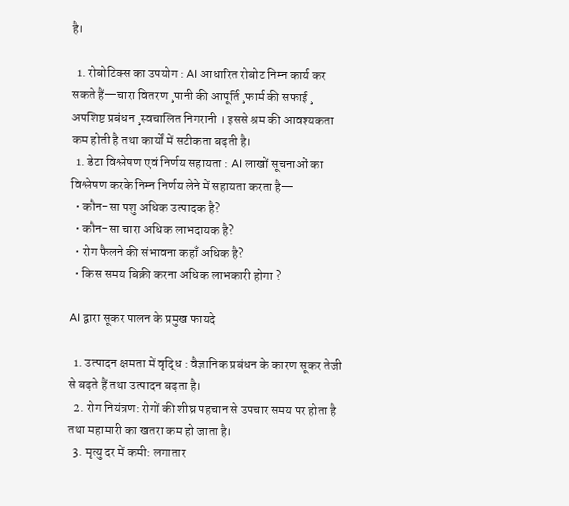है।

  1. रोबोटिक्स का उपयोग : AI आधारित रोबोट निम्न कार्य कर सकते हैं—चारा वितरण ¸पानी की आपूर्ति ¸फार्म की सफाई ¸ अपशिष्ट प्रबंधन ¸स्वचालित निगरानी । इससे श्रम की आवश्यकता कम होती है तथा कार्यों में सटीकता बढ़ती है।
  1. डेटा विश्लेषण एवं निर्णय सहायता : AI लाखों सूचनाओं का विश्लेषण करके निम्न निर्णय लेने में सहायता करता है—
  • कौन-सा पशु अधिक उत्पादक है?
  • कौन-सा चारा अधिक लाभदायक है?
  • रोग फैलने की संभावना कहाँ अधिक है?
  • किस समय बिक्री करना अधिक लाभकारी होगा ?

AI द्वारा सूकर पालन के प्रमुख फायदे

  1. उत्पादन क्षमता में वृद्धि : वैज्ञानिक प्रबंधन के कारण सूकर तेजी से बढ़ते हैं तथा उत्पादन बढ़ता है।
  2. रोग नियंत्रण: रोगों की शीघ्र पहचान से उपचार समय पर होता है तथा महामारी का खतरा कम हो जाता है।
  3. मृत्यु दर में कमी: लगातार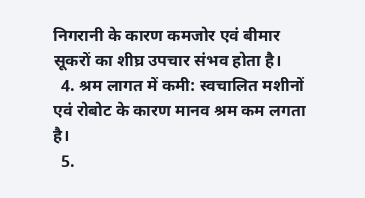निगरानी के कारण कमजोर एवं बीमार सूकरों का शीघ्र उपचार संभव होता है।
  4. श्रम लागत में कमी: स्वचालित मशीनों एवं रोबोट के कारण मानव श्रम कम लगता है।
  5.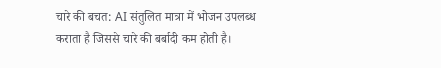चारे की बचत: AI संतुलित मात्रा में भोजन उपलब्ध कराता है जिससे चारे की बर्बादी कम होती है।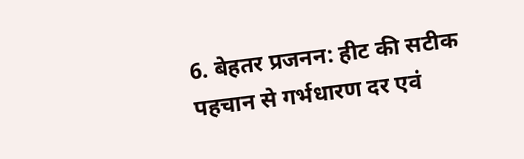6. बेहतर प्रजनन: हीट की सटीक पहचान से गर्भधारण दर एवं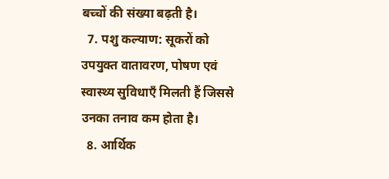बच्चों की संख्या बढ़ती है।
  7. पशु कल्याण: सूकरों को उपयुक्त वातावरण, पोषण एवं स्वास्थ्य सुविधाएँ मिलती हैं जिससे उनका तनाव कम होता है।
  8. आर्थिक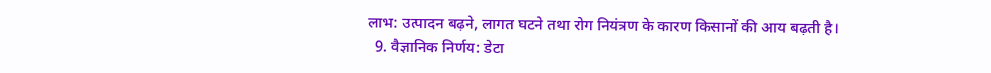लाभ: उत्पादन बढ़ने, लागत घटने तथा रोग नियंत्रण के कारण किसानों की आय बढ़ती है।
  9. वैज्ञानिक निर्णय: डेटा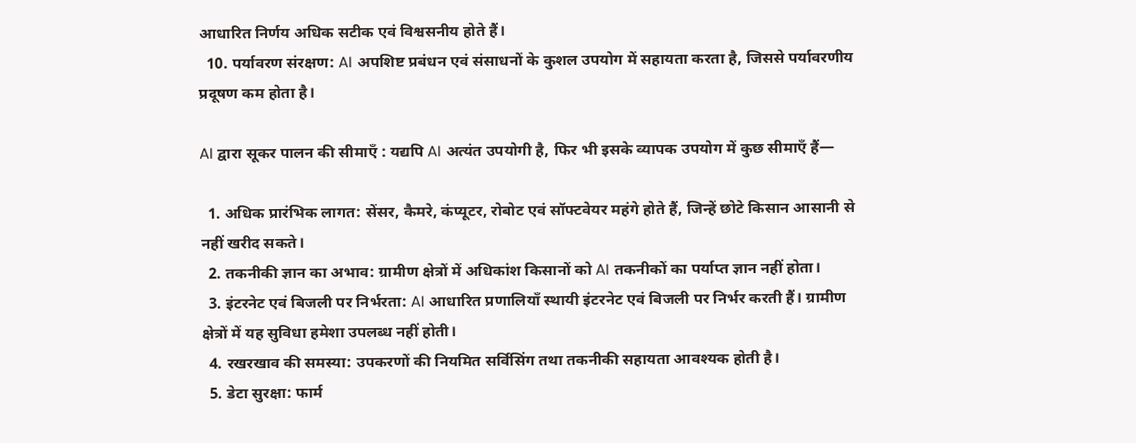आधारित निर्णय अधिक सटीक एवं विश्वसनीय होते हैं।
  10. पर्यावरण संरक्षण: AI अपशिष्ट प्रबंधन एवं संसाधनों के कुशल उपयोग में सहायता करता है, जिससे पर्यावरणीय प्रदूषण कम होता है।

AI द्वारा सूकर पालन की सीमाएँ : यद्यपि AI अत्यंत उपयोगी है, फिर भी इसके व्यापक उपयोग में कुछ सीमाएँ हैं—

  1. अधिक प्रारंभिक लागत: सेंसर, कैमरे, कंप्यूटर, रोबोट एवं सॉफ्टवेयर महंगे होते हैं, जिन्हें छोटे किसान आसानी से नहीं खरीद सकते।
  2. तकनीकी ज्ञान का अभाव: ग्रामीण क्षेत्रों में अधिकांश किसानों को AI तकनीकों का पर्याप्त ज्ञान नहीं होता।
  3. इंटरनेट एवं बिजली पर निर्भरता: AI आधारित प्रणालियाँ स्थायी इंटरनेट एवं बिजली पर निर्भर करती हैं। ग्रामीण क्षेत्रों में यह सुविधा हमेशा उपलब्ध नहीं होती।
  4. रखरखाव की समस्या: उपकरणों की नियमित सर्विसिंग तथा तकनीकी सहायता आवश्यक होती है।
  5. डेटा सुरक्षा: फार्म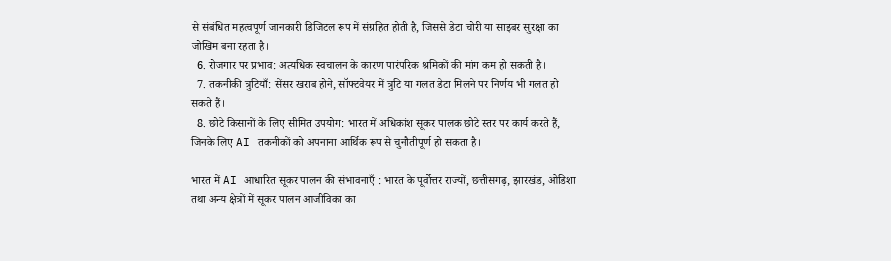से संबंधित महत्वपूर्ण जानकारी डिजिटल रूप में संग्रहित होती है, जिससे डेटा चोरी या साइबर सुरक्षा का जोखिम बना रहता है।
  6. रोजगार पर प्रभाव: अत्यधिक स्वचालन के कारण पारंपरिक श्रमिकों की मांग कम हो सकती है।
  7. तकनीकी त्रुटियाँ: सेंसर खराब होने, सॉफ्टवेयर में त्रुटि या गलत डेटा मिलने पर निर्णय भी गलत हो सकते हैं।
  8. छोटे किसानों के लिए सीमित उपयोग: भारत में अधिकांश सूकर पालक छोटे स्तर पर कार्य करते हैं, जिनके लिए AI तकनीकों को अपनाना आर्थिक रूप से चुनौतीपूर्ण हो सकता है।

भारत में AI आधारित सूकर पालन की संभावनाएँ : भारत के पूर्वोत्तर राज्यों, छत्तीसगढ़, झारखंड, ओडिशा तथा अन्य क्षेत्रों में सूकर पालन आजीविका का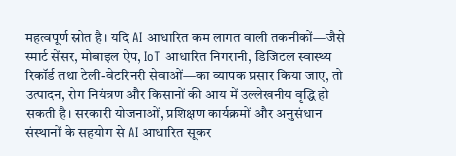महत्वपूर्ण स्रोत है। यदि AI आधारित कम लागत वाली तकनीकों—जैसे स्मार्ट सेंसर, मोबाइल ऐप, IoT आधारित निगरानी, डिजिटल स्वास्थ्य रिकॉर्ड तथा टेली-वेटरिनरी सेवाओं—का व्यापक प्रसार किया जाए, तो उत्पादन, रोग नियंत्रण और किसानों की आय में उल्लेखनीय वृद्धि हो सकती है। सरकारी योजनाओं, प्रशिक्षण कार्यक्रमों और अनुसंधान संस्थानों के सहयोग से AI आधारित सूकर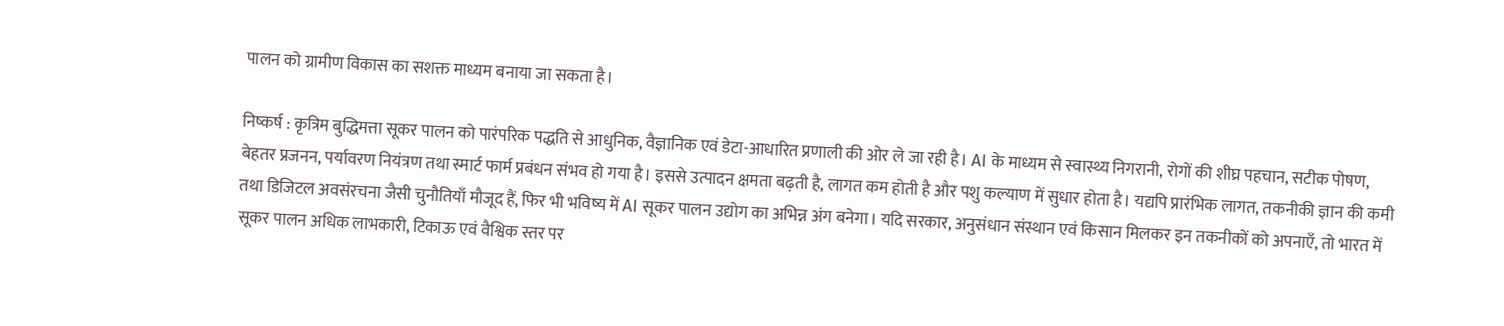पालन को ग्रामीण विकास का सशक्त माध्यम बनाया जा सकता है।

निष्कर्ष : कृत्रिम बुद्धिमत्ता सूकर पालन को पारंपरिक पद्धति से आधुनिक, वैज्ञानिक एवं डेटा-आधारित प्रणाली की ओर ले जा रही है। AI के माध्यम से स्वास्थ्य निगरानी, रोगों की शीघ्र पहचान, सटीक पोषण, बेहतर प्रजनन, पर्यावरण नियंत्रण तथा स्मार्ट फार्म प्रबंधन संभव हो गया है। इससे उत्पादन क्षमता बढ़ती है, लागत कम होती है और पशु कल्याण में सुधार होता है। यद्यपि प्रारंभिक लागत, तकनीकी ज्ञान की कमी तथा डिजिटल अवसंरचना जैसी चुनौतियाँ मौजूद हैं, फिर भी भविष्य में AI सूकर पालन उद्योग का अभिन्न अंग बनेगा। यदि सरकार, अनुसंधान संस्थान एवं किसान मिलकर इन तकनीकों को अपनाएँ, तो भारत में सूकर पालन अधिक लाभकारी, टिकाऊ एवं वैश्विक स्तर पर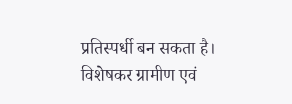प्रतिस्पर्धी बन सकता है। विशेषकर ग्रामीण एवं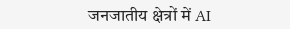जनजातीय क्षेत्रों में AI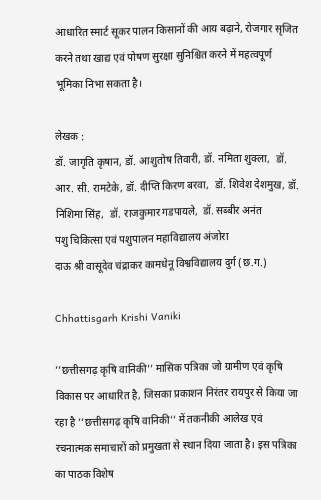आधारित स्मार्ट सूकर पालन किसानों की आय बढ़ाने, रोजगार सृजित करने तथा खाद्य एवं पोषण सुरक्षा सुनिश्चित करने में महत्वपूर्ण भूमिका निभा सकता है।

लेखक :
डॉ. जागृति कृषान, डॉ. आशुतोष तिवारी, डॉ. नमिता शुक्ला,  डॉ. आर. सी. रामटेके, डॉ. दीप्ति किरण बरवा,  डॉ. शिवेश देशमुख, डॉ. निशिमा सिंह,  डॉ. राजकुमार गडपायले,  डॉ. सब्बीर अनंत
पशु चिकित्सा एवं पशुपालन महाविद्यालय अंजोरा
दाऊ श्री वासूदेव चंद्राकर कामधेनू विश्वविद्यालय दुर्ग (छ.ग.)

Chhattisgarh Krishi Vaniki

’’छत्तीसगढ़ कृषि वानिकी’’ मासिक पत्रिका जो ग्रामीण एवं कृषि विकास पर आधारित है, जिसका प्रकाशन निरंतर रायपुर से किया जा रहा है ’’छत्तीसगढ़ कृषि वानिकी’’ में तकनीकी आलेख एवं रचनात्मक समाचारों को प्रमुखता से स्थान दिया जाता है। इस पत्रिका का पाठक विशेष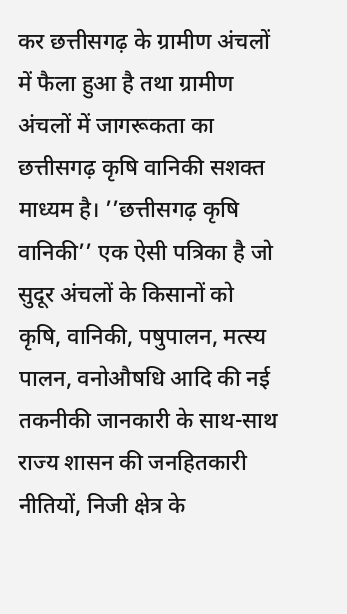कर छत्तीसगढ़ के ग्रामीण अंचलों में फैला हुआ है तथा ग्रामीण अंचलों में जागरूकता का छत्तीसगढ़ कृषि वानिकी सशक्त माध्यम है। ’’छत्तीसगढ़ कृषि वानिकी’’ एक ऐसी पत्रिका है जो सुदूर अंचलों के किसानों को कृषि, वानिकी, पषुपालन, मत्स्य पालन, वनोऔषधि आदि की नई तकनीकी जानकारी के साथ-साथ राज्य शासन की जनहितकारी नीतियों, निजी क्षेत्र के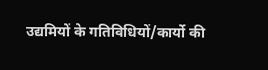उद्यमियों के गतिविधियों/कार्यो की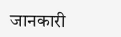जानकारी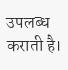उपलब्ध कराती है।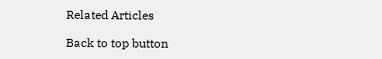Related Articles

Back to top button